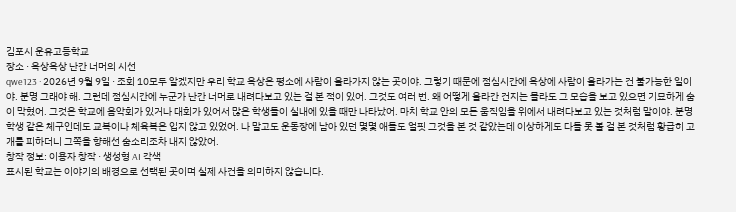김포시 운유고등학교
장소 · 옥상옥상 난간 너머의 시선
qwe123 · 2026년 9월 9일 · 조회 10모두 알겠지만 우리 학교 옥상은 평소에 사람이 올라가지 않는 곳이야. 그렇기 때문에 점심시간에 옥상에 사람이 올라가는 건 불가능한 일이야. 분명 그래야 해. 그런데 점심시간에 누군가 난간 너머로 내려다보고 있는 걸 본 적이 있어. 그것도 여러 번. 왜 어떻게 올라간 건지는 몰라도 그 모습을 보고 있으면 기묘하게 숨이 막혔어. 그것은 학교에 음악회가 있거나 대회가 있어서 많은 학생들이 실내에 있을 때만 나타났어. 마치 학교 안의 모든 움직임을 위에서 내려다보고 있는 것처럼 말이야. 분명 학생 같은 체구인데도 교복이나 체육복은 입지 않고 있었어. 나 말고도 운동장에 남아 있던 몇몇 애들도 얼핏 그것을 본 것 같았는데 이상하게도 다들 못 볼 걸 본 것처럼 황급히 고개를 피하더니 그쪽을 향해선 숨소리조차 내지 않았어.
창작 정보: 이용자 창작 · 생성형 AI 각색
표시된 학교는 이야기의 배경으로 선택된 곳이며 실제 사건을 의미하지 않습니다.